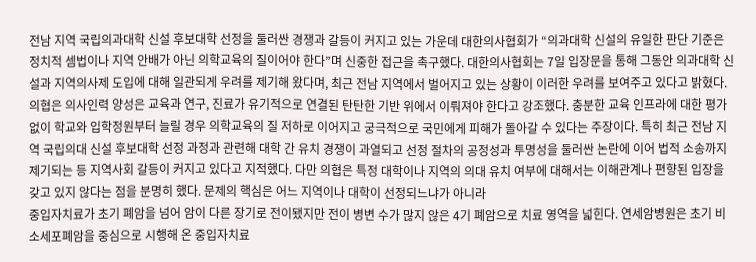전남 지역 국립의과대학 신설 후보대학 선정을 둘러싼 경쟁과 갈등이 커지고 있는 가운데 대한의사협회가 “의과대학 신설의 유일한 판단 기준은 정치적 셈법이나 지역 안배가 아닌 의학교육의 질이어야 한다”며 신중한 접근을 촉구했다. 대한의사협회는 7일 입장문을 통해 그동안 의과대학 신설과 지역의사제 도입에 대해 일관되게 우려를 제기해 왔다며, 최근 전남 지역에서 벌어지고 있는 상황이 이러한 우려를 보여주고 있다고 밝혔다. 의협은 의사인력 양성은 교육과 연구, 진료가 유기적으로 연결된 탄탄한 기반 위에서 이뤄져야 한다고 강조했다. 충분한 교육 인프라에 대한 평가 없이 학교와 입학정원부터 늘릴 경우 의학교육의 질 저하로 이어지고 궁극적으로 국민에게 피해가 돌아갈 수 있다는 주장이다. 특히 최근 전남 지역 국립의대 신설 후보대학 선정 과정과 관련해 대학 간 유치 경쟁이 과열되고 선정 절차의 공정성과 투명성을 둘러싼 논란에 이어 법적 소송까지 제기되는 등 지역사회 갈등이 커지고 있다고 지적했다. 다만 의협은 특정 대학이나 지역의 의대 유치 여부에 대해서는 이해관계나 편향된 입장을 갖고 있지 않다는 점을 분명히 했다. 문제의 핵심은 어느 지역이나 대학이 선정되느냐가 아니라
중입자치료가 초기 폐암을 넘어 암이 다른 장기로 전이됐지만 전이 병변 수가 많지 않은 4기 폐암으로 치료 영역을 넓힌다. 연세암병원은 초기 비소세포폐암을 중심으로 시행해 온 중입자치료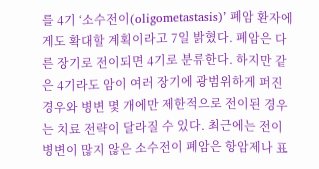를 4기 ‘소수전이(oligometastasis)’ 폐암 환자에게도 확대할 계획이라고 7일 밝혔다. 폐암은 다른 장기로 전이되면 4기로 분류한다. 하지만 같은 4기라도 암이 여러 장기에 광범위하게 퍼진 경우와 병변 몇 개에만 제한적으로 전이된 경우는 치료 전략이 달라질 수 있다. 최근에는 전이 병변이 많지 않은 소수전이 폐암은 항암제나 표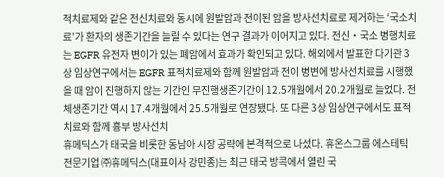적치료제와 같은 전신치료와 동시에 원발암과 전이된 암을 방사선치료로 제거하는 ‘국소치료’가 환자의 생존기간을 늘릴 수 있다는 연구 결과가 이어지고 있다. 전신‧국소 병행치료는 EGFR 유전자 변이가 있는 폐암에서 효과가 확인되고 있다. 해외에서 발표한 다기관 3상 임상연구에서는 EGFR 표적치료제와 함께 원발암과 전이 병변에 방사선치료를 시행했을 때 암이 진행하지 않는 기간인 무진행생존기간이 12.5개월에서 20.2개월로 늘었다. 전체생존기간 역시 17.4개월에서 25.5개월로 연장됐다. 또 다른 3상 임상연구에서도 표적치료와 함께 흉부 방사선치
휴메딕스가 태국을 비롯한 동남아 시장 공략에 본격적으로 나섰다. 휴온스그룹 에스테틱 전문기업 ㈜휴메딕스(대표이사 강민종)는 최근 태국 방콕에서 열린 국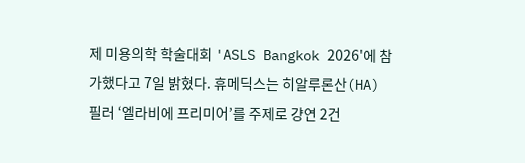제 미용의학 학술대회 'ASLS Bangkok 2026'에 참가했다고 7일 밝혔다. 휴메딕스는 히알루론산(HA) 필러 ‘엘라비에 프리미어’를 주제로 걍연 2건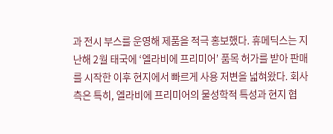과 전시 부스를 운영해 제품을 적극 홍보했다. 휴메딕스는 지난해 2월 태국에 ‘엘라비에 프리미어’ 품목 허가를 받아 판매를 시작한 이후 현지에서 빠르게 사용 저변을 넓혀왔다. 회사 측은 특히, 엘라비에 프리미어의 물성학적 특성과 현지 협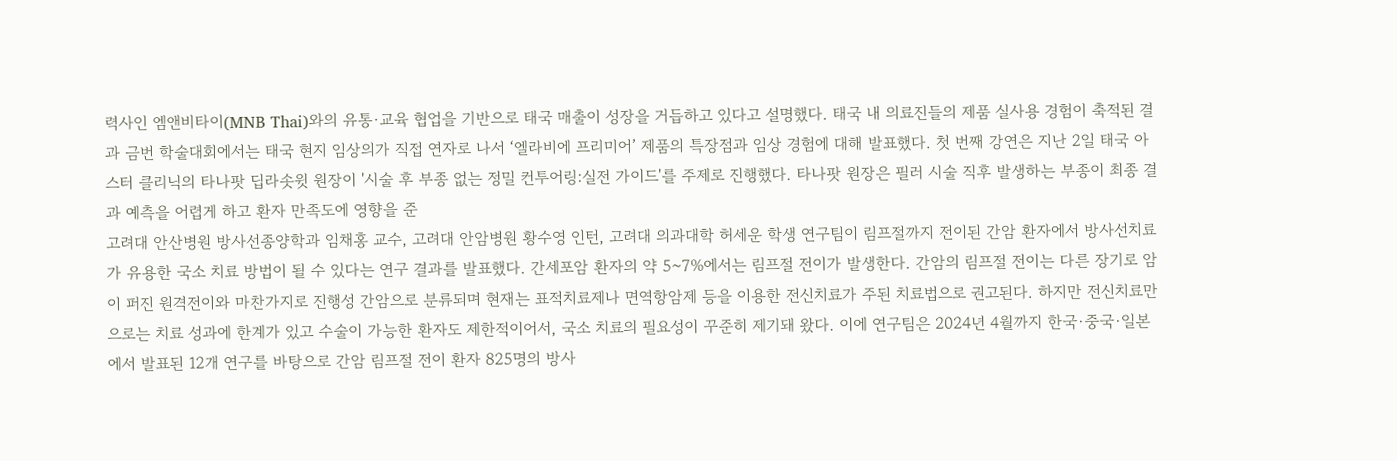력사인 엠앤비타이(MNB Thai)와의 유통·교육 협업을 기반으로 태국 매출이 성장을 거듭하고 있다고 설명했다. 태국 내 의료진들의 제품 실사용 경험이 축적된 결과 금번 학술대회에서는 태국 현지 임상의가 직접 연자로 나서 ‘엘라비에 프리미어’ 제품의 특장점과 임상 경험에 대해 발표했다. 첫 번째 강연은 지난 2일 태국 아스터 클리닉의 타나팟 딥라솟윗 원장이 '시술 후 부종 없는 정밀 컨투어링:실전 가이드'를 주제로 진행했다. 타나팟 원장은 필러 시술 직후 발생하는 부종이 최종 결과 예측을 어렵게 하고 환자 만족도에 영향을 준
고려대 안산병원 방사선종양학과 임채홍 교수, 고려대 안암병원 황수영 인턴, 고려대 의과대학 허세운 학생 연구팀이 림프절까지 전이된 간암 환자에서 방사선치료가 유용한 국소 치료 방법이 될 수 있다는 연구 결과를 발표했다. 간세포암 환자의 약 5~7%에서는 림프절 전이가 발생한다. 간암의 림프절 전이는 다른 장기로 암이 퍼진 원격전이와 마찬가지로 진행성 간암으로 분류되며 현재는 표적치료제나 면역항암제 등을 이용한 전신치료가 주된 치료법으로 권고된다. 하지만 전신치료만으로는 치료 성과에 한계가 있고 수술이 가능한 환자도 제한적이어서, 국소 치료의 필요성이 꾸준히 제기돼 왔다. 이에 연구팀은 2024년 4월까지 한국·중국·일본에서 발표된 12개 연구를 바탕으로 간암 림프절 전이 환자 825명의 방사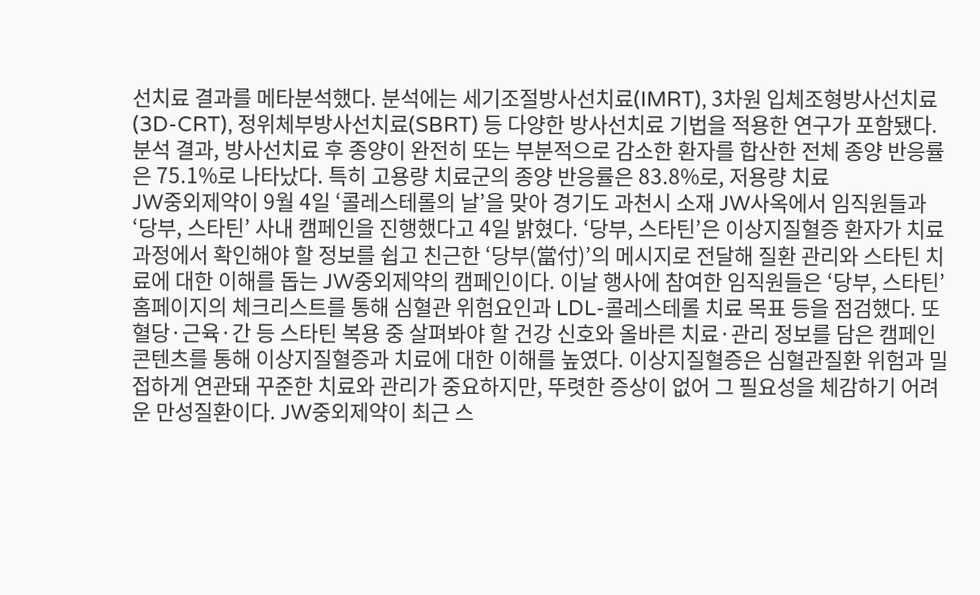선치료 결과를 메타분석했다. 분석에는 세기조절방사선치료(IMRT), 3차원 입체조형방사선치료(3D-CRT), 정위체부방사선치료(SBRT) 등 다양한 방사선치료 기법을 적용한 연구가 포함됐다. 분석 결과, 방사선치료 후 종양이 완전히 또는 부분적으로 감소한 환자를 합산한 전체 종양 반응률은 75.1%로 나타났다. 특히 고용량 치료군의 종양 반응률은 83.8%로, 저용량 치료
JW중외제약이 9월 4일 ‘콜레스테롤의 날’을 맞아 경기도 과천시 소재 JW사옥에서 임직원들과 ‘당부, 스타틴’ 사내 캠페인을 진행했다고 4일 밝혔다. ‘당부, 스타틴’은 이상지질혈증 환자가 치료 과정에서 확인해야 할 정보를 쉽고 친근한 ‘당부(當付)’의 메시지로 전달해 질환 관리와 스타틴 치료에 대한 이해를 돕는 JW중외제약의 캠페인이다. 이날 행사에 참여한 임직원들은 ‘당부, 스타틴’ 홈페이지의 체크리스트를 통해 심혈관 위험요인과 LDL-콜레스테롤 치료 목표 등을 점검했다. 또 혈당·근육·간 등 스타틴 복용 중 살펴봐야 할 건강 신호와 올바른 치료·관리 정보를 담은 캠페인 콘텐츠를 통해 이상지질혈증과 치료에 대한 이해를 높였다. 이상지질혈증은 심혈관질환 위험과 밀접하게 연관돼 꾸준한 치료와 관리가 중요하지만, 뚜렷한 증상이 없어 그 필요성을 체감하기 어려운 만성질환이다. JW중외제약이 최근 스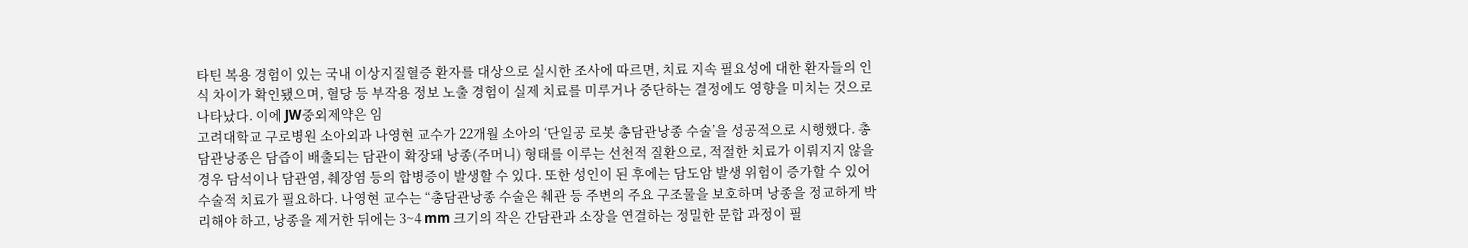타틴 복용 경험이 있는 국내 이상지질혈증 환자를 대상으로 실시한 조사에 따르면, 치료 지속 필요성에 대한 환자들의 인식 차이가 확인됐으며, 혈당 등 부작용 정보 노출 경험이 실제 치료를 미루거나 중단하는 결정에도 영향을 미치는 것으로 나타났다. 이에 JW중외제약은 임
고려대학교 구로병원 소아외과 나영현 교수가 22개월 소아의 ‘단일공 로봇 총담관낭종 수술’을 성공적으로 시행했다. 총담관낭종은 담즙이 배출되는 담관이 확장돼 낭종(주머니) 형태를 이루는 선천적 질환으로, 적절한 치료가 이뤄지지 않을 경우 담석이나 담관염, 췌장염 등의 합병증이 발생할 수 있다. 또한 성인이 된 후에는 담도암 발생 위험이 증가할 수 있어 수술적 치료가 필요하다. 나영현 교수는 “총담관낭종 수술은 췌관 등 주변의 주요 구조물을 보호하며 낭종을 정교하게 박리해야 하고, 낭종을 제거한 뒤에는 3~4 mm 크기의 작은 간담관과 소장을 연결하는 정밀한 문합 과정이 필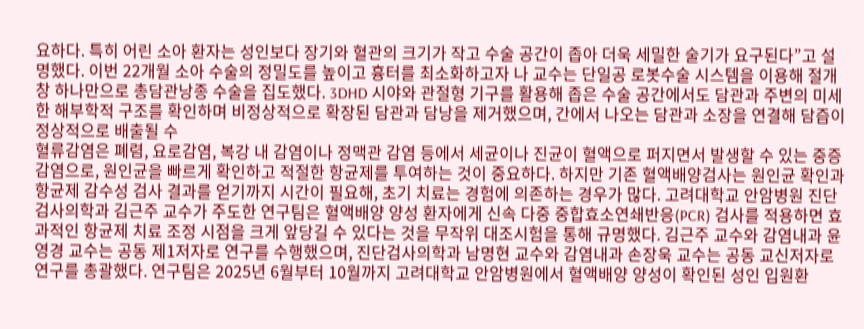요하다. 특히 어린 소아 환자는 성인보다 장기와 혈관의 크기가 작고 수술 공간이 좁아 더욱 세밀한 술기가 요구된다”고 설명했다. 이번 22개월 소아 수술의 정밀도를 높이고 흉터를 최소화하고자 나 교수는 단일공 로봇수술 시스템을 이용해 절개창 하나만으로 총담관낭종 수술을 집도했다. 3DHD 시야와 관절형 기구를 활용해 좁은 수술 공간에서도 담관과 주변의 미세한 해부학적 구조를 확인하며 비정상적으로 확장된 담관과 담낭을 제거했으며, 간에서 나오는 담관과 소장을 연결해 담즙이 정상적으로 배출될 수
혈류감염은 폐렴, 요로감염, 복강 내 감염이나 정맥관 감염 등에서 세균이나 진균이 혈액으로 퍼지면서 발생할 수 있는 중증 감염으로, 원인균을 빠르게 확인하고 적절한 항균제를 투여하는 것이 중요하다. 하지만 기존 혈액배양검사는 원인균 확인과 항균제 감수성 검사 결과를 얻기까지 시간이 필요해, 초기 치료는 경험에 의존하는 경우가 많다. 고려대학교 안암병원 진단검사의학과 김근주 교수가 주도한 연구팀은 혈액배양 양성 환자에게 신속 다중 중합효소연쇄반응(PCR) 검사를 적용하면 효과적인 항균제 치료 조정 시점을 크게 앞당길 수 있다는 것을 무작위 대조시험을 통해 규명했다. 김근주 교수와 감염내과 윤영경 교수는 공동 제1저자로 연구를 수행했으며, 진단검사의학과 남명현 교수와 감염내과 손장욱 교수는 공동 교신저자로 연구를 총괄했다. 연구팀은 2025년 6월부터 10월까지 고려대학교 안암병원에서 혈액배양 양성이 확인된 성인 입원환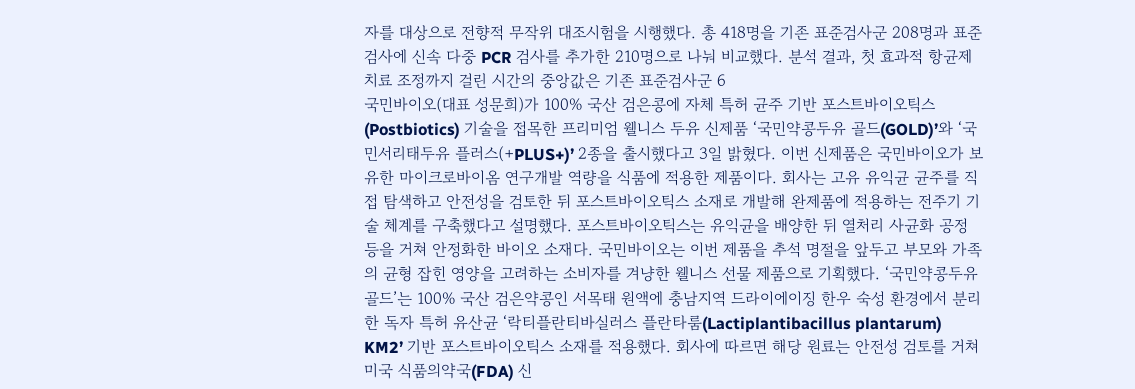자를 대상으로 전향적 무작위 대조시험을 시행했다. 총 418명을 기존 표준검사군 208명과 표준검사에 신속 다중 PCR 검사를 추가한 210명으로 나눠 비교했다. 분석 결과, 첫 효과적 항균제 치료 조정까지 걸린 시간의 중앙값은 기존 표준검사군 6
국민바이오(대표 성문희)가 100% 국산 검은콩에 자체 특허 균주 기반 포스트바이오틱스(Postbiotics) 기술을 접목한 프리미엄 웰니스 두유 신제품 ‘국민약콩두유 골드(GOLD)’와 ‘국민서리태두유 플러스(+PLUS+)’ 2종을 출시했다고 3일 밝혔다. 이번 신제품은 국민바이오가 보유한 마이크로바이옴 연구개발 역량을 식품에 적용한 제품이다. 회사는 고유 유익균 균주를 직접 탐색하고 안전성을 검토한 뒤 포스트바이오틱스 소재로 개발해 완제품에 적용하는 전주기 기술 체계를 구축했다고 설명했다. 포스트바이오틱스는 유익균을 배양한 뒤 열처리 사균화 공정 등을 거쳐 안정화한 바이오 소재다. 국민바이오는 이번 제품을 추석 명절을 앞두고 부모와 가족의 균형 잡힌 영양을 고려하는 소비자를 겨냥한 웰니스 선물 제품으로 기획했다. ‘국민약콩두유 골드’는 100% 국산 검은약콩인 서목태 원액에 충남지역 드라이에이징 한우 숙성 환경에서 분리한 독자 특허 유산균 ‘락티플란티바실러스 플란타룸(Lactiplantibacillus plantarum) KM2’ 기반 포스트바이오틱스 소재를 적용했다. 회사에 따르면 해당 원료는 안전성 검토를 거쳐 미국 식품의약국(FDA) 신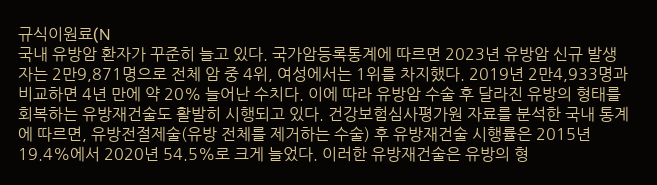규식이원료(N
국내 유방암 환자가 꾸준히 늘고 있다. 국가암등록통계에 따르면 2023년 유방암 신규 발생자는 2만9,871명으로 전체 암 중 4위, 여성에서는 1위를 차지했다. 2019년 2만4,933명과 비교하면 4년 만에 약 20% 늘어난 수치다. 이에 따라 유방암 수술 후 달라진 유방의 형태를 회복하는 유방재건술도 활발히 시행되고 있다. 건강보험심사평가원 자료를 분석한 국내 통계에 따르면, 유방전절제술(유방 전체를 제거하는 수술) 후 유방재건술 시행률은 2015년 19.4%에서 2020년 54.5%로 크게 늘었다. 이러한 유방재건술은 유방의 형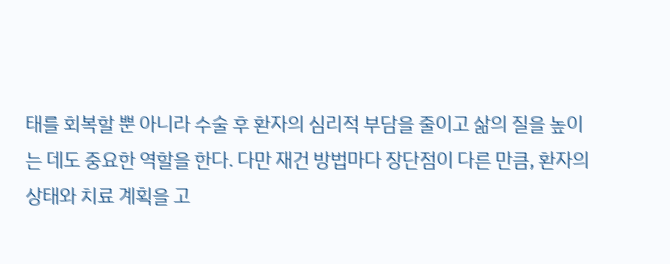태를 회복할 뿐 아니라 수술 후 환자의 심리적 부담을 줄이고 삶의 질을 높이는 데도 중요한 역할을 한다. 다만 재건 방법마다 장단점이 다른 만큼, 환자의 상태와 치료 계획을 고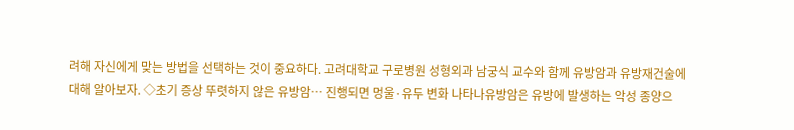려해 자신에게 맞는 방법을 선택하는 것이 중요하다. 고려대학교 구로병원 성형외과 남궁식 교수와 함께 유방암과 유방재건술에 대해 알아보자. ◇초기 증상 뚜렷하지 않은 유방암… 진행되면 멍울·유두 변화 나타나유방암은 유방에 발생하는 악성 종양으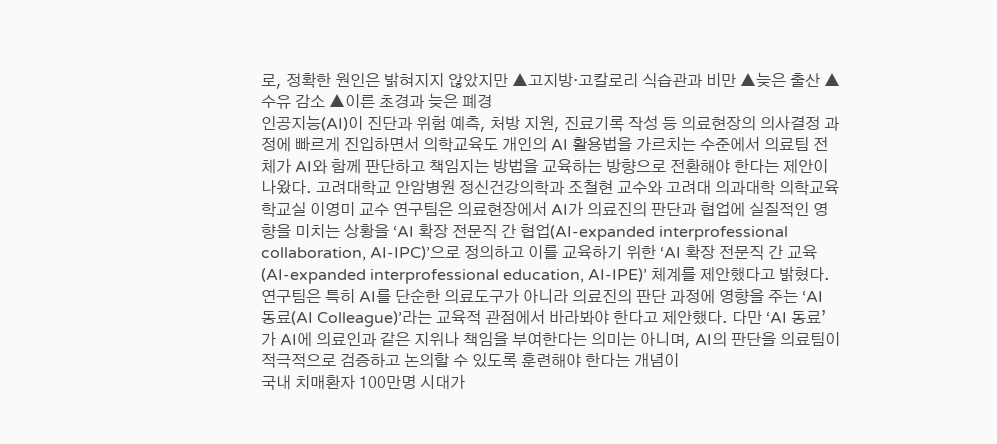로, 정확한 원인은 밝혀지지 않았지만 ▲고지방·고칼로리 식습관과 비만 ▲늦은 출산 ▲수유 감소 ▲이른 초경과 늦은 폐경
인공지능(AI)이 진단과 위험 예측, 처방 지원, 진료기록 작성 등 의료현장의 의사결정 과정에 빠르게 진입하면서 의학교육도 개인의 AI 활용법을 가르치는 수준에서 의료팀 전체가 AI와 함께 판단하고 책임지는 방법을 교육하는 방향으로 전환해야 한다는 제안이 나왔다. 고려대학교 안암병원 정신건강의학과 조철현 교수와 고려대 의과대학 의학교육학교실 이영미 교수 연구팀은 의료현장에서 AI가 의료진의 판단과 협업에 실질적인 영향을 미치는 상황을 ‘AI 확장 전문직 간 협업(AI-expanded interprofessional collaboration, AI-IPC)’으로 정의하고 이를 교육하기 위한 ‘AI 확장 전문직 간 교육(AI-expanded interprofessional education, AI-IPE)’ 체계를 제안했다고 밝혔다. 연구팀은 특히 AI를 단순한 의료도구가 아니라 의료진의 판단 과정에 영향을 주는 ‘AI 동료(AI Colleague)’라는 교육적 관점에서 바라봐야 한다고 제안했다. 다만 ‘AI 동료’가 AI에 의료인과 같은 지위나 책임을 부여한다는 의미는 아니며, AI의 판단을 의료팀이 적극적으로 검증하고 논의할 수 있도록 훈련해야 한다는 개념이
국내 치매환자 100만명 시대가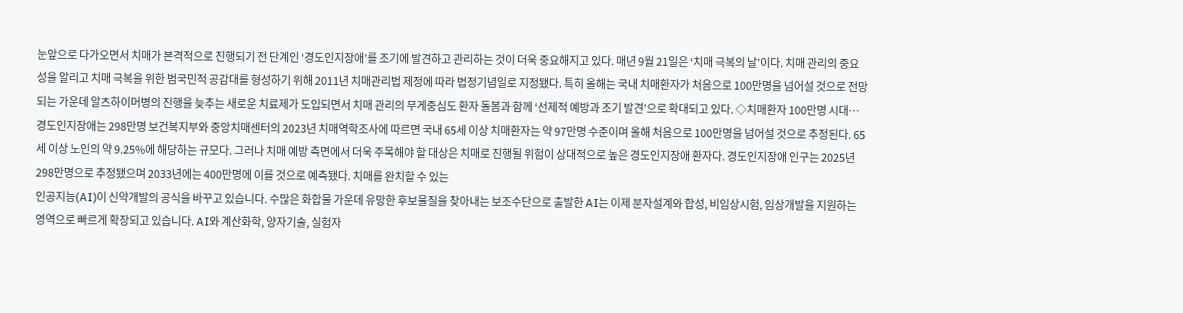눈앞으로 다가오면서 치매가 본격적으로 진행되기 전 단계인 ‘경도인지장애’를 조기에 발견하고 관리하는 것이 더욱 중요해지고 있다. 매년 9월 21일은 ‘치매 극복의 날’이다. 치매 관리의 중요성을 알리고 치매 극복을 위한 범국민적 공감대를 형성하기 위해 2011년 치매관리법 제정에 따라 법정기념일로 지정됐다. 특히 올해는 국내 치매환자가 처음으로 100만명을 넘어설 것으로 전망되는 가운데 알츠하이머병의 진행을 늦추는 새로운 치료제가 도입되면서 치매 관리의 무게중심도 환자 돌봄과 함께 ‘선제적 예방과 조기 발견’으로 확대되고 있다. ◇치매환자 100만명 시대…경도인지장애는 298만명 보건복지부와 중앙치매센터의 2023년 치매역학조사에 따르면 국내 65세 이상 치매환자는 약 97만명 수준이며 올해 처음으로 100만명을 넘어설 것으로 추정된다. 65세 이상 노인의 약 9.25%에 해당하는 규모다. 그러나 치매 예방 측면에서 더욱 주목해야 할 대상은 치매로 진행될 위험이 상대적으로 높은 경도인지장애 환자다. 경도인지장애 인구는 2025년 298만명으로 추정됐으며 2033년에는 400만명에 이를 것으로 예측됐다. 치매를 완치할 수 있는
인공지능(AI)이 신약개발의 공식을 바꾸고 있습니다. 수많은 화합물 가운데 유망한 후보물질을 찾아내는 보조수단으로 출발한 AI는 이제 분자설계와 합성, 비임상시험, 임상개발을 지원하는 영역으로 빠르게 확장되고 있습니다. AI와 계산화학, 양자기술, 실험자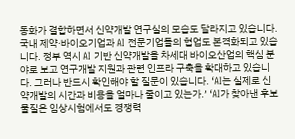동화가 결합하면서 신약개발 연구실의 모습도 달라지고 있습니다. 국내 제약·바이오기업과 AI 전문기업들의 협업도 본격화되고 있습니다. 정부 역시 AI 기반 신약개발을 차세대 바이오산업의 핵심 분야로 보고 연구개발 지원과 관련 인프라 구축을 확대하고 있습니다. 그러나 반드시 확인해야 할 질문이 있습니다. ‘AI는 실제로 신약개발의 시간과 비용을 얼마나 줄이고 있는가.’ ‘AI가 찾아낸 후보물질은 임상시험에서도 경쟁력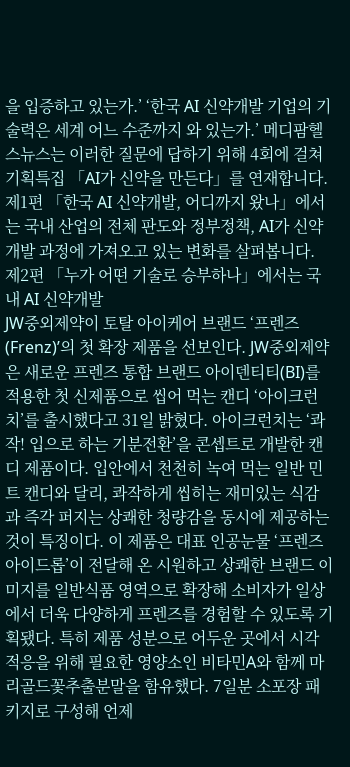을 입증하고 있는가.’ ‘한국 AI 신약개발 기업의 기술력은 세계 어느 수준까지 와 있는가.’ 메디팜헬스뉴스는 이러한 질문에 답하기 위해 4회에 걸쳐 기획특집 「AI가 신약을 만든다」를 연재합니다. 제1편 「한국 AI 신약개발, 어디까지 왔나」에서는 국내 산업의 전체 판도와 정부정책, AI가 신약개발 과정에 가져오고 있는 변화를 살펴봅니다. 제2편 「누가 어떤 기술로 승부하나」에서는 국내 AI 신약개발
JW중외제약이 토탈 아이케어 브랜드 ‘프렌즈(Frenz)’의 첫 확장 제품을 선보인다. JW중외제약은 새로운 프렌즈 통합 브랜드 아이덴티티(BI)를 적용한 첫 신제품으로 씹어 먹는 캔디 ‘아이크런치’를 출시했다고 31일 밝혔다. 아이크런치는 ‘콰작! 입으로 하는 기분전환’을 콘셉트로 개발한 캔디 제품이다. 입안에서 천천히 녹여 먹는 일반 민트 캔디와 달리, 콰작하게 씹히는 재미있는 식감과 즉각 퍼지는 상쾌한 청량감을 동시에 제공하는 것이 특징이다. 이 제품은 대표 인공눈물 ‘프렌즈 아이드롭’이 전달해 온 시원하고 상쾌한 브랜드 이미지를 일반식품 영역으로 확장해 소비자가 일상에서 더욱 다양하게 프렌즈를 경험할 수 있도록 기획됐다. 특히 제품 성분으로 어두운 곳에서 시각 적응을 위해 필요한 영양소인 비타민A와 함께 마리골드꽃추출분말을 함유했다. 7일분 소포장 패키지로 구성해 언제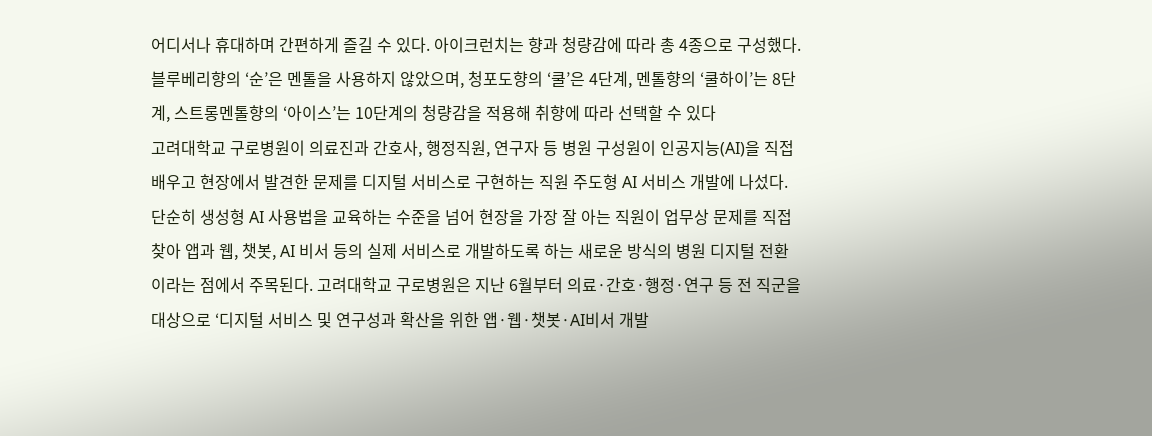어디서나 휴대하며 간편하게 즐길 수 있다. 아이크런치는 향과 청량감에 따라 총 4종으로 구성했다. 블루베리향의 ‘순’은 멘톨을 사용하지 않았으며, 청포도향의 ‘쿨’은 4단계, 멘톨향의 ‘쿨하이’는 8단계, 스트롱멘톨향의 ‘아이스’는 10단계의 청량감을 적용해 취향에 따라 선택할 수 있다
고려대학교 구로병원이 의료진과 간호사, 행정직원, 연구자 등 병원 구성원이 인공지능(AI)을 직접 배우고 현장에서 발견한 문제를 디지털 서비스로 구현하는 직원 주도형 AI 서비스 개발에 나섰다. 단순히 생성형 AI 사용법을 교육하는 수준을 넘어 현장을 가장 잘 아는 직원이 업무상 문제를 직접 찾아 앱과 웹, 챗봇, AI 비서 등의 실제 서비스로 개발하도록 하는 새로운 방식의 병원 디지털 전환이라는 점에서 주목된다. 고려대학교 구로병원은 지난 6월부터 의료·간호·행정·연구 등 전 직군을 대상으로 ‘디지털 서비스 및 연구성과 확산을 위한 앱·웹·챗봇·AI비서 개발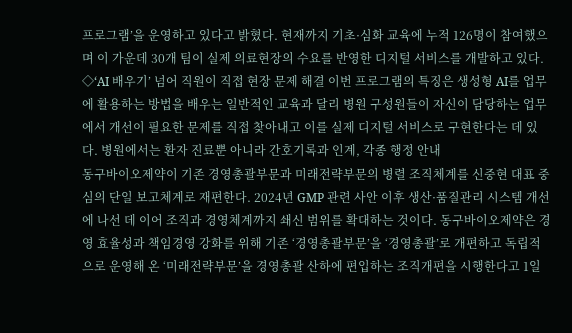프로그램’을 운영하고 있다고 밝혔다. 현재까지 기초·심화 교육에 누적 126명이 참여했으며 이 가운데 30개 팀이 실제 의료현장의 수요를 반영한 디지털 서비스를 개발하고 있다. ◇‘AI 배우기’ 넘어 직원이 직접 현장 문제 해결 이번 프로그램의 특징은 생성형 AI를 업무에 활용하는 방법을 배우는 일반적인 교육과 달리 병원 구성원들이 자신이 담당하는 업무에서 개선이 필요한 문제를 직접 찾아내고 이를 실제 디지털 서비스로 구현한다는 데 있다. 병원에서는 환자 진료뿐 아니라 간호기록과 인계, 각종 행정 안내
동구바이오제약이 기존 경영총괄부문과 미래전략부문의 병렬 조직체계를 신중현 대표 중심의 단일 보고체계로 재편한다. 2024년 GMP 관련 사안 이후 생산·품질관리 시스템 개선에 나선 데 이어 조직과 경영체계까지 쇄신 범위를 확대하는 것이다. 동구바이오제약은 경영 효율성과 책임경영 강화를 위해 기존 ‘경영총괄부문’을 ‘경영총괄’로 개편하고 독립적으로 운영해 온 ‘미래전략부문’을 경영총괄 산하에 편입하는 조직개편을 시행한다고 1일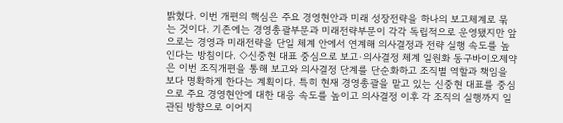밝혔다. 이번 개편의 핵심은 주요 경영현안과 미래 성장전략을 하나의 보고체계로 묶는 것이다. 기존에는 경영총괄부문과 미래전략부문이 각각 독립적으로 운영됐지만 앞으로는 경영과 미래전략을 단일 체계 안에서 연계해 의사결정과 전략 실행 속도를 높인다는 방침이다. ◇신중현 대표 중심으로 보고·의사결정 체계 일원화 동구바이오제약은 이번 조직개편을 통해 보고와 의사결정 단계를 단순화하고 조직별 역할과 책임을 보다 명확하게 한다는 계획이다. 특히 현재 경영총괄을 맡고 있는 신중현 대표를 중심으로 주요 경영현안에 대한 대응 속도를 높이고 의사결정 이후 각 조직의 실행까지 일관된 방향으로 이어지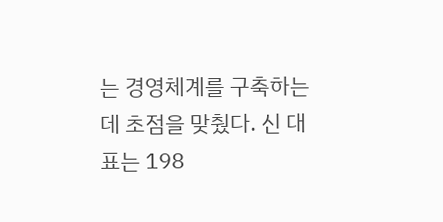는 경영체계를 구축하는 데 초점을 맞췄다. 신 대표는 198